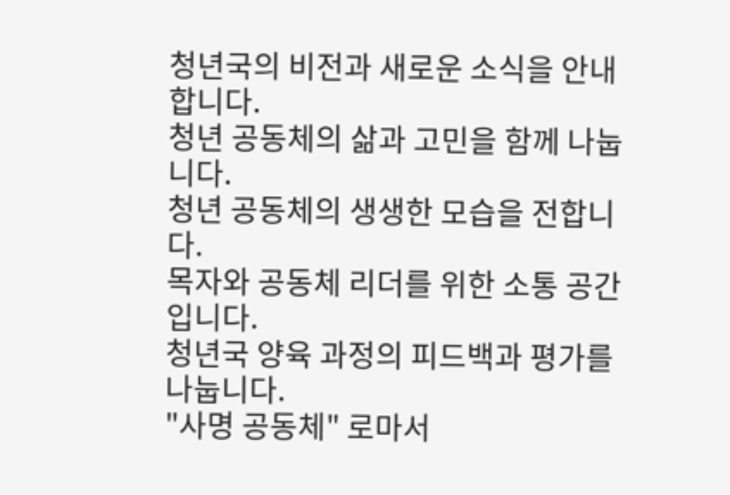청년국의 비전과 새로운 소식을 안내합니다.
청년 공동체의 삶과 고민을 함께 나눕니다.
청년 공동체의 생생한 모습을 전합니다.
목자와 공동체 리더를 위한 소통 공간입니다.
청년국 양육 과정의 피드백과 평가를 나눕니다.
"사명 공동체" 로마서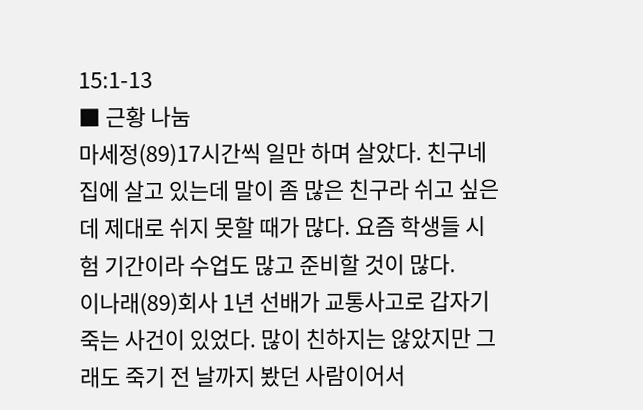15:1-13
■ 근황 나눔
마세정(89)17시간씩 일만 하며 살았다. 친구네 집에 살고 있는데 말이 좀 많은 친구라 쉬고 싶은데 제대로 쉬지 못할 때가 많다. 요즘 학생들 시험 기간이라 수업도 많고 준비할 것이 많다.
이나래(89)회사 1년 선배가 교통사고로 갑자기 죽는 사건이 있었다. 많이 친하지는 않았지만 그래도 죽기 전 날까지 봤던 사람이어서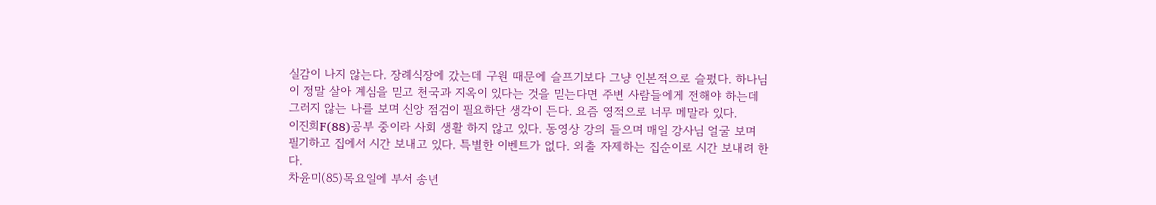실감이 나지 않는다. 장례식장에 갔는데 구원 때문에 슬프기보다 그냥 인본적으로 슬펐다. 하나님이 정말 살아 계심을 믿고 천국과 지옥이 있다는 것을 믿는다면 주변 사람들에게 전해야 하는데 그러지 않는 나를 보며 신앙 점검이 필요하단 생각이 든다. 요즘 영적으로 너무 메말라 있다.
이진희F(88)공부 중이라 사회 생활 하지 않고 있다. 동영상 강의 들으며 매일 강사님 얼굴 보며 필기하고 집에서 시간 보내고 있다. 특별한 이벤트가 없다. 외출 자제하는 집순이로 시간 보내려 한다.
차윤미(85)목요일에 부서 송년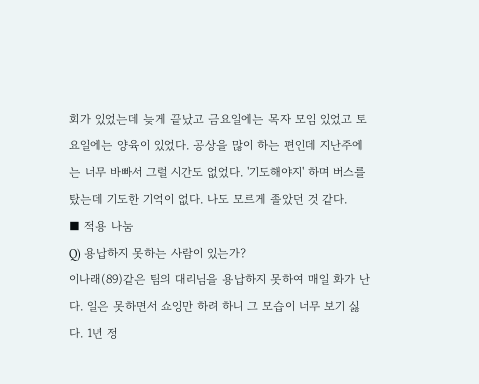회가 있었는데 늦게 끝났고 금요일에는 목자 모임 있었고 토요일에는 양육이 있었다. 공상을 많이 하는 편인데 지난주에는 너무 바빠서 그럴 시간도 없었다. '기도해야지' 하며 버스를 탔는데 기도한 기억이 없다. 나도 모르게 졸았던 것 같다.
■ 적용 나눔
Q) 용납하지 못하는 사람이 있는가?
이나래(89)같은 팀의 대리님을 용납하지 못하여 매일 화가 난다. 일은 못하면서 쇼잉만 하려 하니 그 모습이 너무 보기 싫다. 1년 정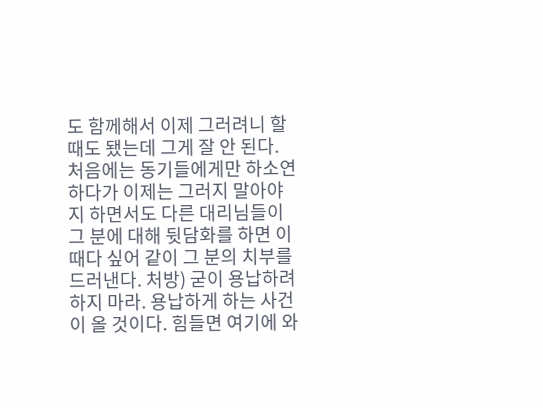도 함께해서 이제 그러려니 할 때도 됐는데 그게 잘 안 된다. 처음에는 동기들에게만 하소연 하다가 이제는 그러지 말아야지 하면서도 다른 대리님들이 그 분에 대해 뒷담화를 하면 이 때다 싶어 같이 그 분의 치부를 드러낸다. 처방) 굳이 용납하려 하지 마라. 용납하게 하는 사건이 올 것이다. 힘들면 여기에 와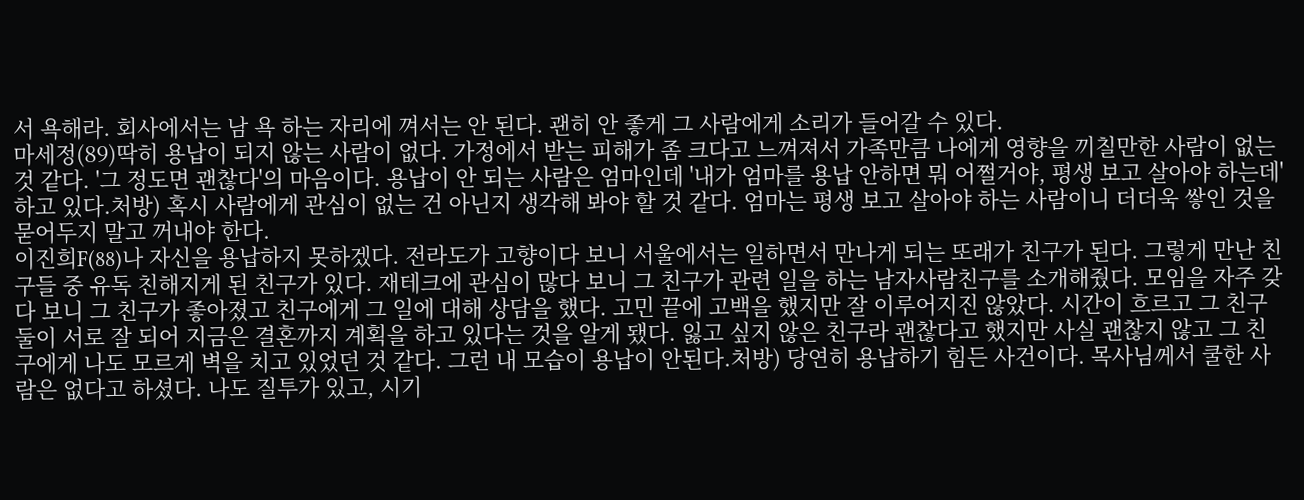서 욕해라. 회사에서는 남 욕 하는 자리에 껴서는 안 된다. 괜히 안 좋게 그 사람에게 소리가 들어갈 수 있다.
마세정(89)딱히 용납이 되지 않는 사람이 없다. 가정에서 받는 피해가 좀 크다고 느껴져서 가족만큼 나에게 영향을 끼칠만한 사람이 없는 것 같다. '그 정도면 괜찮다'의 마음이다. 용납이 안 되는 사람은 엄마인데 '내가 엄마를 용납 안하면 뭐 어쩔거야, 평생 보고 살아야 하는데' 하고 있다.처방) 혹시 사람에게 관심이 없는 건 아닌지 생각해 봐야 할 것 같다. 엄마는 평생 보고 살아야 하는 사람이니 더더욱 쌓인 것을 묻어두지 말고 꺼내야 한다.
이진희F(88)나 자신을 용납하지 못하겠다. 전라도가 고향이다 보니 서울에서는 일하면서 만나게 되는 또래가 친구가 된다. 그렇게 만난 친구들 중 유독 친해지게 된 친구가 있다. 재테크에 관심이 많다 보니 그 친구가 관련 일을 하는 남자사람친구를 소개해줬다. 모임을 자주 갖다 보니 그 친구가 좋아졌고 친구에게 그 일에 대해 상담을 했다. 고민 끝에 고백을 했지만 잘 이루어지진 않았다. 시간이 흐르고 그 친구 둘이 서로 잘 되어 지금은 결혼까지 계획을 하고 있다는 것을 알게 됐다. 잃고 싶지 않은 친구라 괜찮다고 했지만 사실 괜찮지 않고 그 친구에게 나도 모르게 벽을 치고 있었던 것 같다. 그런 내 모습이 용납이 안된다.처방) 당연히 용납하기 힘든 사건이다. 목사님께서 쿨한 사람은 없다고 하셨다. 나도 질투가 있고, 시기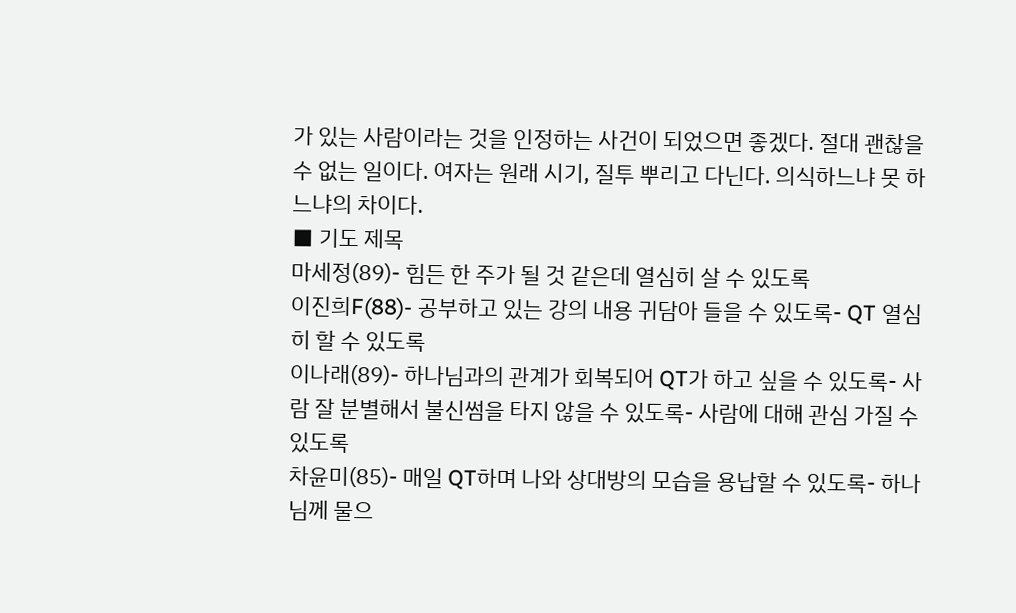가 있는 사람이라는 것을 인정하는 사건이 되었으면 좋겠다. 절대 괜찮을 수 없는 일이다. 여자는 원래 시기, 질투 뿌리고 다닌다. 의식하느냐 못 하느냐의 차이다.
■ 기도 제목
마세정(89)- 힘든 한 주가 될 것 같은데 열심히 살 수 있도록
이진희F(88)- 공부하고 있는 강의 내용 귀담아 들을 수 있도록- QT 열심히 할 수 있도록
이나래(89)- 하나님과의 관계가 회복되어 QT가 하고 싶을 수 있도록- 사람 잘 분별해서 불신썸을 타지 않을 수 있도록- 사람에 대해 관심 가질 수 있도록
차윤미(85)- 매일 QT하며 나와 상대방의 모습을 용납할 수 있도록- 하나님께 물으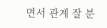면서 관계 잘 분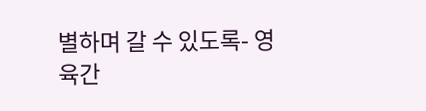별하며 갈 수 있도록- 영육간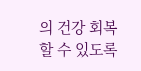의 건강 회복할 수 있도록